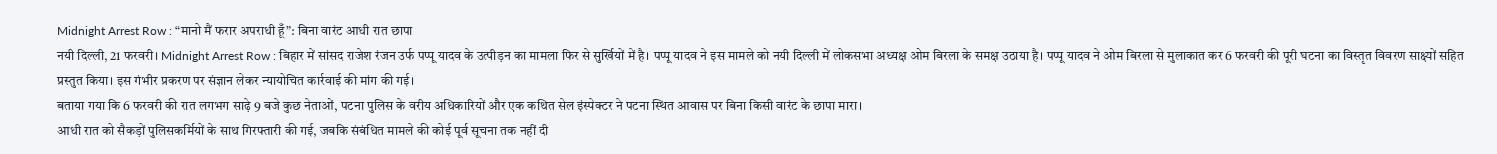Midnight Arrest Row : “मानो मैं फरार अपराधी हूँ”: बिना वारंट आधी रात छापा
नयी दिल्ली, 21 फरवरी। Midnight Arrest Row : बिहार में सांसद राजेश रंजन उर्फ पप्पू यादव के उत्पीड़न का मामला फिर से सुर्खियों में है। पप्पू यादव ने इस मामले को नयी दिल्ली में लोकसभा अध्यक्ष ओम बिरला के समक्ष उठाया है। पप्पू यादव ने ओम बिरला से मुलाकात कर 6 फरवरी की पूरी घटना का विस्तृत विवरण साक्ष्यों सहित प्रस्तुत किया। इस गंभीर प्रकरण पर संज्ञान लेकर न्यायोचित कार्रवाई की मांग की गई।
बताया गया कि 6 फरवरी की रात लगभग साढ़े 9 बजे कुछ नेताओं, पटना पुलिस के वरीय अधिकारियों और एक कथित सेल इंस्पेक्टर ने पटना स्थित आवास पर बिना किसी वारंट के छापा मारा।
आधी रात को सैकड़ों पुलिसकर्मियों के साथ गिरफ्तारी की गई, जबकि संबंधित मामले की कोई पूर्व सूचना तक नहीं दी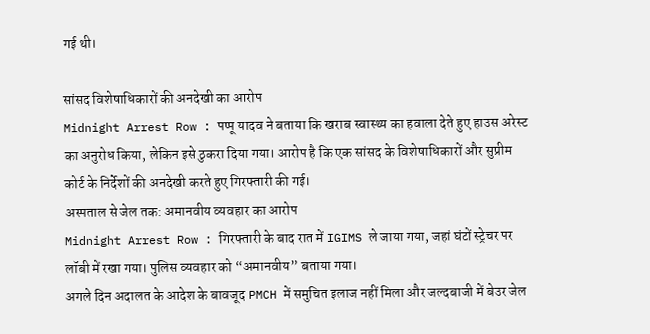गई थी।

सांसद विशेषाधिकारों की अनदेखी का आरोप
Midnight Arrest Row : पप्पू यादव ने बताया कि खराब स्वास्थ्य का हवाला देते हुए हाउस अरेस्ट का अनुरोध किया, लेकिन इसे ठुकरा दिया गया। आरोप है कि एक सांसद के विशेषाधिकारों और सुप्रीम कोर्ट के निर्देशों की अनदेखी करते हुए गिरफ्तारी की गई।
अस्पताल से जेल तक: अमानवीय व्यवहार का आरोप
Midnight Arrest Row : गिरफ्तारी के बाद रात में IGIMS ले जाया गया, जहां घंटों स्ट्रेचर पर लॉबी में रखा गया। पुलिस व्यवहार को “अमानवीय” बताया गया।
अगले दिन अदालत के आदेश के बावजूद PMCH में समुचित इलाज नहीं मिला और जल्दबाजी में बेउर जेल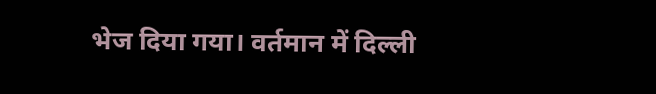भेज दिया गया। वर्तमान में दिल्ली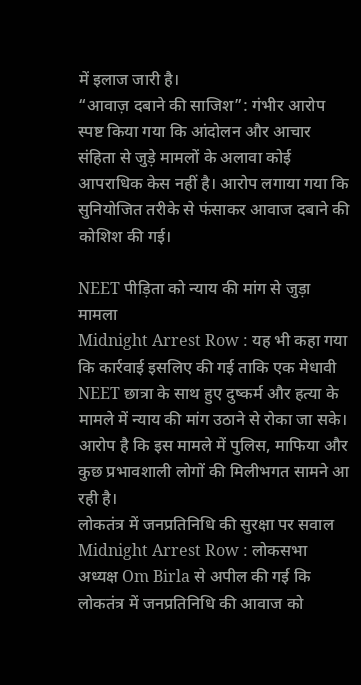में इलाज जारी है।
“आवाज़ दबाने की साजिश”: गंभीर आरोप
स्पष्ट किया गया कि आंदोलन और आचार संहिता से जुड़े मामलों के अलावा कोई आपराधिक केस नहीं है। आरोप लगाया गया कि सुनियोजित तरीके से फंसाकर आवाज दबाने की कोशिश की गई।

NEET पीड़िता को न्याय की मांग से जुड़ा मामला
Midnight Arrest Row : यह भी कहा गया कि कार्रवाई इसलिए की गई ताकि एक मेधावी NEET छात्रा के साथ हुए दुष्कर्म और हत्या के मामले में न्याय की मांग उठाने से रोका जा सके। आरोप है कि इस मामले में पुलिस, माफिया और कुछ प्रभावशाली लोगों की मिलीभगत सामने आ रही है।
लोकतंत्र में जनप्रतिनिधि की सुरक्षा पर सवाल
Midnight Arrest Row : लोकसभा अध्यक्ष Om Birla से अपील की गई कि लोकतंत्र में जनप्रतिनिधि की आवाज को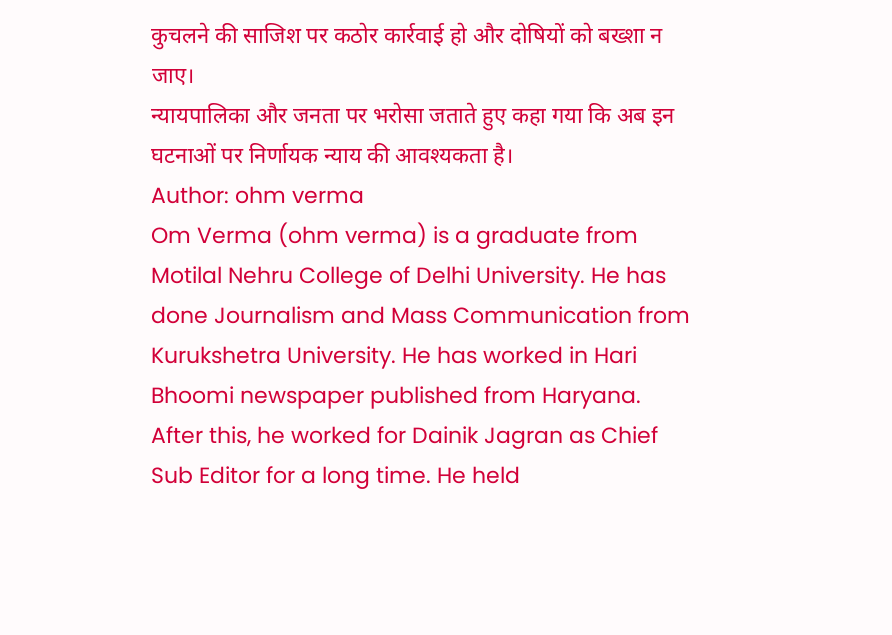कुचलने की साजिश पर कठोर कार्रवाई हो और दोषियों को बख्शा न जाए।
न्यायपालिका और जनता पर भरोसा जताते हुए कहा गया कि अब इन घटनाओं पर निर्णायक न्याय की आवश्यकता है।
Author: ohm verma
Om Verma (ohm verma) is a graduate from Motilal Nehru College of Delhi University. He has done Journalism and Mass Communication from Kurukshetra University. He has worked in Hari Bhoomi newspaper published from Haryana. After this, he worked for Dainik Jagran as Chief Sub Editor for a long time. He held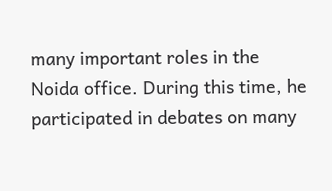many important roles in the Noida office. During this time, he participated in debates on many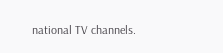national TV channels.